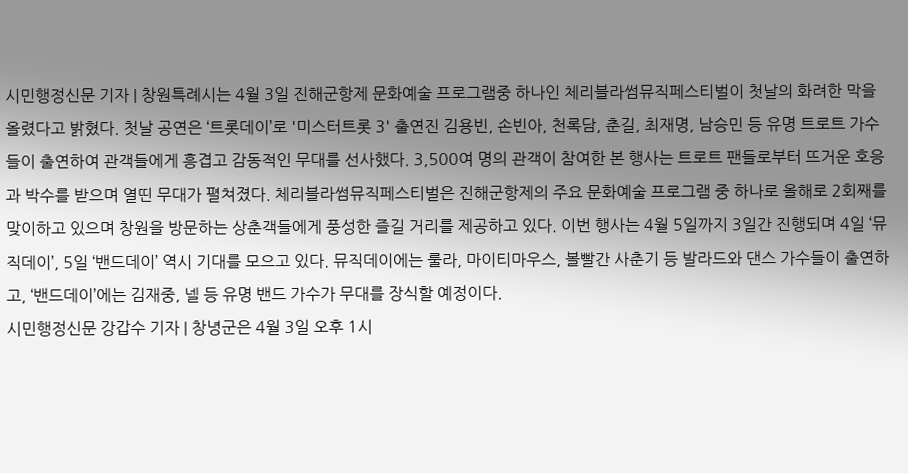시민행정신문 기자 | 창원특례시는 4월 3일 진해군항제 문화예술 프로그램중 하나인 체리블라썸뮤직페스티벌이 첫날의 화려한 막을 올렸다고 밝혔다. 첫날 공연은 ‘트롯데이’로 '미스터트롯 3' 출연진 김용빈, 손빈아, 천록담, 춘길, 최재명, 남승민 등 유명 트로트 가수들이 출연하여 관객들에게 흥겹고 감동적인 무대를 선사했다. 3,500여 명의 관객이 참여한 본 행사는 트로트 팬들로부터 뜨거운 호응과 박수를 받으며 열띤 무대가 펼쳐졌다. 체리블라썸뮤직페스티벌은 진해군항제의 주요 문화예술 프로그램 중 하나로 올해로 2회째를 맞이하고 있으며 창원을 방문하는 상춘객들에게 풍성한 즐길 거리를 제공하고 있다. 이번 행사는 4월 5일까지 3일간 진행되며 4일 ‘뮤직데이’, 5일 ‘밴드데이’ 역시 기대를 모으고 있다. 뮤직데이에는 룰라, 마이티마우스, 볼빨간 사춘기 등 발라드와 댄스 가수들이 출연하고, ‘밴드데이’에는 김재중, 넬 등 유명 밴드 가수가 무대를 장식할 예정이다.
시민행정신문 강갑수 기자 | 창녕군은 4월 3일 오후 1시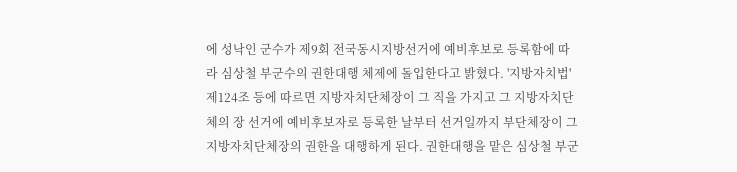에 성낙인 군수가 제9회 전국동시지방선거에 예비후보로 등록함에 따라 심상철 부군수의 권한대행 체제에 돌입한다고 밝혔다. '지방자치법' 제124조 등에 따르면 지방자치단체장이 그 직을 가지고 그 지방자치단체의 장 선거에 예비후보자로 등록한 날부터 선거일까지 부단체장이 그 지방자치단체장의 권한을 대행하게 된다. 권한대행을 맡은 심상철 부군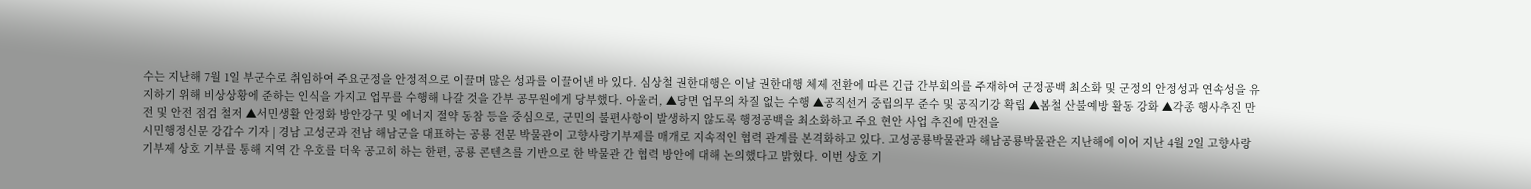수는 지난해 7월 1일 부군수로 취임하여 주요군정을 안정적으로 이끌며 많은 성과를 이끌어낸 바 있다. 심상철 권한대행은 이날 권한대행 체제 전환에 따른 긴급 간부회의를 주재하여 군정공백 최소화 및 군정의 안정성과 연속성을 유지하기 위해 비상상황에 준하는 인식을 가지고 업무를 수행해 나갈 것을 간부 공무원에게 당부했다. 아울러, ▲당면 업무의 차질 없는 수행 ▲공직선거 중립의무 준수 및 공직기강 확립 ▲봄철 산불예방 활동 강화 ▲각종 행사추진 만전 및 안전 점검 철저 ▲서민생활 안정화 방안강구 및 에너지 절약 동참 등을 중심으로, 군민의 불편사항이 발생하지 않도록 행정공백을 최소화하고 주요 현안 사업 추진에 만전을
시민행정신문 강갑수 기자 | 경남 고성군과 전남 해남군을 대표하는 공룡 전문 박물관이 고향사랑기부제를 매개로 지속적인 협력 관계를 본격화하고 있다. 고성공룡박물관과 해남공룡박물관은 지난해에 이어 지난 4월 2일 고향사랑기부제 상호 기부를 통해 지역 간 우호를 더욱 공고히 하는 한편, 공룡 콘텐츠를 기반으로 한 박물관 간 협력 방안에 대해 논의했다고 밝혔다. 이번 상호 기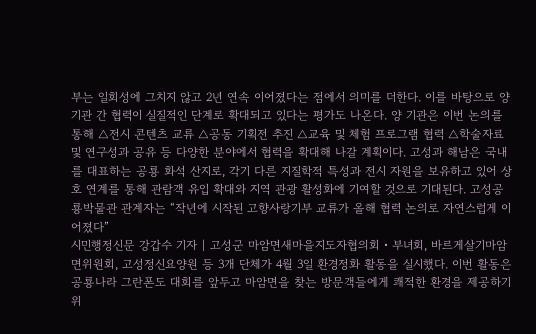부는 일회성에 그치지 않고 2년 연속 이어졌다는 점에서 의미를 더한다. 이를 바탕으로 양 기관 간 협력이 실질적인 단계로 확대되고 있다는 평가도 나온다. 양 기관은 이번 논의를 통해 △전시 콘텐츠 교류 △공동 기획전 추진 △교육 및 체험 프로그램 협력 △학술자료 및 연구성과 공유 등 다양한 분야에서 협력을 확대해 나갈 계획이다. 고성과 해남은 국내를 대표하는 공룡 화석 산지로, 각기 다른 지질학적 특성과 전시 자원을 보유하고 있어 상호 연계를 통해 관람객 유입 확대와 지역 관광 활성화에 기여할 것으로 기대된다. 고성공룡박물관 관계자는 “작년에 시작된 고향사랑기부 교류가 올해 협력 논의로 자연스럽게 이어졌다”
시민행정신문 강갑수 기자 | 고성군 마암면새마을지도자협의회・부녀회, 바르게살기마암면위원회, 고성정신요양원 등 3개 단체가 4월 3일 환경정화 활동을 실시했다. 이번 활동은 공룡나라 그란폰도 대회를 앞두고 마암면을 찾는 방문객들에게 쾌적한 환경을 제공하기 위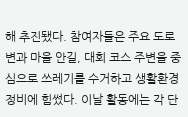해 추진됐다. 참여자들은 주요 도로변과 마을 안길, 대회 코스 주변을 중심으로 쓰레기를 수거하고 생활환경 정비에 힘썼다. 이날 활동에는 각 단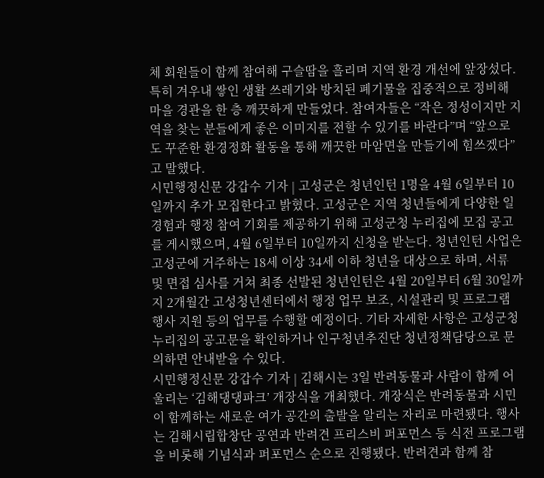체 회원들이 함께 참여해 구슬땀을 흘리며 지역 환경 개선에 앞장섰다. 특히 겨우내 쌓인 생활 쓰레기와 방치된 폐기물을 집중적으로 정비해 마을 경관을 한 층 깨끗하게 만들었다. 참여자들은 “작은 정성이지만 지역을 찾는 분들에게 좋은 이미지를 전할 수 있기를 바란다”며 “앞으로도 꾸준한 환경정화 활동을 통해 깨끗한 마암면을 만들기에 힘쓰겠다”고 말했다.
시민행정신문 강갑수 기자 | 고성군은 청년인턴 1명을 4월 6일부터 10일까지 추가 모집한다고 밝혔다. 고성군은 지역 청년들에게 다양한 일 경험과 행정 참여 기회를 제공하기 위해 고성군청 누리집에 모집 공고를 게시했으며, 4월 6일부터 10일까지 신청을 받는다. 청년인턴 사업은 고성군에 거주하는 18세 이상 34세 이하 청년을 대상으로 하며, 서류 및 면접 심사를 거쳐 최종 선발된 청년인턴은 4월 20일부터 6월 30일까지 2개월간 고성청년센터에서 행정 업무 보조, 시설관리 및 프로그램 행사 지원 등의 업무를 수행할 예정이다. 기타 자세한 사항은 고성군청 누리집의 공고문을 확인하거나 인구청년추진단 청년정책담당으로 문의하면 안내받을 수 있다.
시민행정신문 강갑수 기자 | 김해시는 3일 반려동물과 사람이 함께 어울리는 ‘김해댕댕파크’ 개장식을 개최했다. 개장식은 반려동물과 시민이 함께하는 새로운 여가 공간의 출발을 알리는 자리로 마련됐다. 행사는 김해시립합창단 공연과 반려견 프리스비 퍼포먼스 등 식전 프로그램을 비롯해 기념식과 퍼포먼스 순으로 진행됐다. 반려견과 함께 참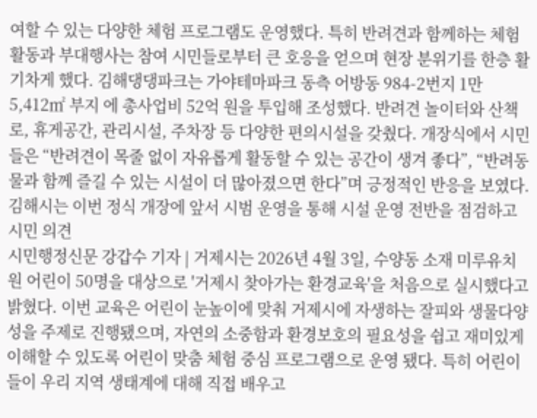여할 수 있는 다양한 체험 프로그램도 운영했다. 특히 반려견과 함께하는 체험 활동과 부대행사는 참여 시민들로부터 큰 호응을 얻으며 현장 분위기를 한층 활기차게 했다. 김해댕댕파크는 가야테마파크 동측 어방동 984-2번지 1만5,412㎡ 부지 에 총사업비 52억 원을 투입해 조성했다. 반려견 놀이터와 산책로, 휴게공간, 관리시설, 주차장 등 다양한 편의시설을 갖췄다. 개장식에서 시민들은 “반려견이 목줄 없이 자유롭게 활동할 수 있는 공간이 생겨 좋다”, “반려동물과 함께 즐길 수 있는 시설이 더 많아졌으면 한다”며 긍정적인 반응을 보였다. 김해시는 이번 정식 개장에 앞서 시범 운영을 통해 시설 운영 전반을 점검하고 시민 의견
시민행정신문 강갑수 기자 | 거제시는 2026년 4월 3일, 수양동 소재 미루유치원 어린이 50명을 대상으로 '거제시 찾아가는 환경교육'을 처음으로 실시했다고 밝혔다. 이번 교육은 어린이 눈높이에 맞춰 거제시에 자생하는 잘피와 생물다양성을 주제로 진행됐으며, 자연의 소중함과 환경보호의 필요성을 쉽고 재미있게 이해할 수 있도록 어린이 맞춤 체험 중심 프로그램으로 운영 됐다. 특히 어린이들이 우리 지역 생태계에 대해 직접 배우고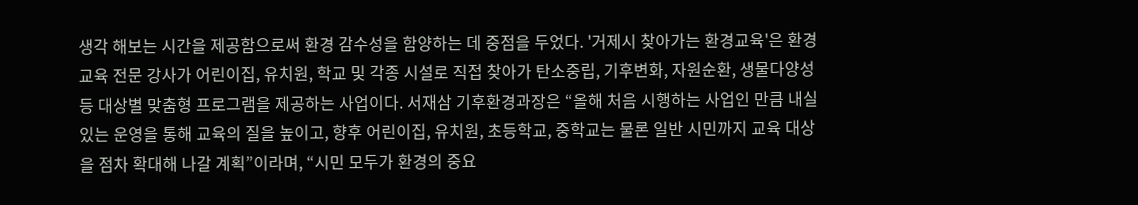생각 해보는 시간을 제공함으로써 환경 감수성을 함양하는 데 중점을 두었다. '거제시 찾아가는 환경교육'은 환경교육 전문 강사가 어린이집, 유치원, 학교 및 각종 시설로 직접 찾아가 탄소중립, 기후변화, 자원순환, 생물다양성 등 대상별 맞춤형 프로그램을 제공하는 사업이다. 서재삼 기후환경과장은 “올해 처음 시행하는 사업인 만큼 내실 있는 운영을 통해 교육의 질을 높이고, 향후 어린이집, 유치원, 초등학교, 중학교는 물론 일반 시민까지 교육 대상을 점차 확대해 나갈 계획”이라며, “시민 모두가 환경의 중요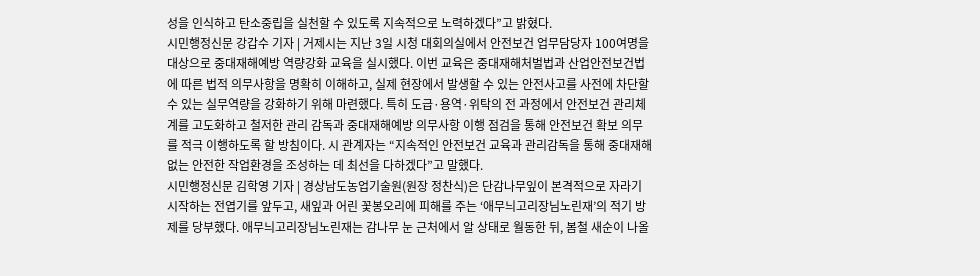성을 인식하고 탄소중립을 실천할 수 있도록 지속적으로 노력하겠다”고 밝혔다.
시민행정신문 강갑수 기자 | 거제시는 지난 3일 시청 대회의실에서 안전보건 업무담당자 100여명을 대상으로 중대재해예방 역량강화 교육을 실시했다. 이번 교육은 중대재해처벌법과 산업안전보건법에 따른 법적 의무사항을 명확히 이해하고, 실제 현장에서 발생할 수 있는 안전사고를 사전에 차단할 수 있는 실무역량을 강화하기 위해 마련했다. 특히 도급·용역·위탁의 전 과정에서 안전보건 관리체계를 고도화하고 철저한 관리 감독과 중대재해예방 의무사항 이행 점검을 통해 안전보건 확보 의무를 적극 이행하도록 할 방침이다. 시 관계자는 “지속적인 안전보건 교육과 관리감독을 통해 중대재해 없는 안전한 작업환경을 조성하는 데 최선을 다하겠다”고 말했다.
시민행정신문 김학영 기자 | 경상남도농업기술원(원장 정찬식)은 단감나무잎이 본격적으로 자라기 시작하는 전엽기를 앞두고, 새잎과 어린 꽃봉오리에 피해를 주는 ‘애무늬고리장님노린재’의 적기 방제를 당부했다. 애무늬고리장님노린재는 감나무 눈 근처에서 알 상태로 월동한 뒤, 봄철 새순이 나올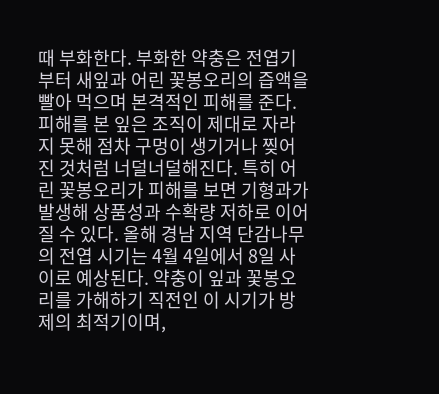때 부화한다. 부화한 약충은 전엽기부터 새잎과 어린 꽃봉오리의 즙액을 빨아 먹으며 본격적인 피해를 준다. 피해를 본 잎은 조직이 제대로 자라지 못해 점차 구멍이 생기거나 찢어진 것처럼 너덜너덜해진다. 특히 어린 꽃봉오리가 피해를 보면 기형과가 발생해 상품성과 수확량 저하로 이어질 수 있다. 올해 경남 지역 단감나무의 전엽 시기는 4월 4일에서 8일 사이로 예상된다. 약충이 잎과 꽃봉오리를 가해하기 직전인 이 시기가 방제의 최적기이며,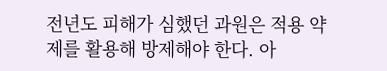전년도 피해가 심했던 과원은 적용 약제를 활용해 방제해야 한다. 아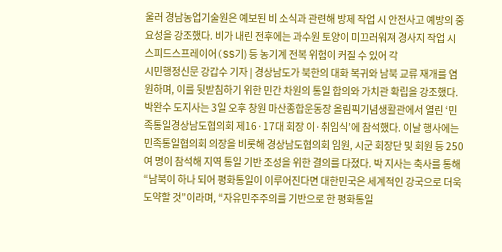울러 경남농업기술원은 예보된 비 소식과 관련해 방제 작업 시 안전사고 예방의 중요성을 강조했다. 비가 내린 전후에는 과수원 토양이 미끄러워져 경사지 작업 시 스피드스프레이어(SS기) 등 농기계 전복 위험이 커질 수 있어 각
시민행정신문 강갑수 기자 | 경상남도가 북한의 대화 복귀와 남북 교류 재개를 염원하며, 이를 뒷받침하기 위한 민간 차원의 통일 합의와 가치관 확립을 강조했다. 박완수 도지사는 3일 오후 창원 마산종합운동장 올림픽기념생활관에서 열린 ‘민족통일경상남도협의회 제16·17대 회장 이·취임식’에 참석했다. 이날 행사에는 민족통일협의회 의장을 비롯해 경상남도협의회 임원, 시군 회장단 및 회원 등 250여 명이 참석해 지역 통일 기반 조성을 위한 결의를 다졌다. 박 지사는 축사를 통해 “남북이 하나 되어 평화통일이 이루어진다면 대한민국은 세계적인 강국으로 더욱 도약할 것”이라며, “자유민주주의를 기반으로 한 평화통일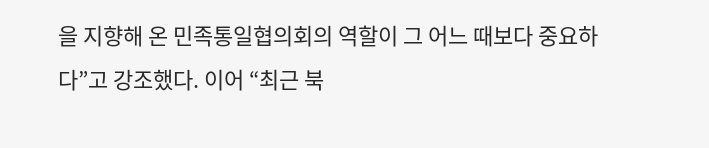을 지향해 온 민족통일협의회의 역할이 그 어느 때보다 중요하다”고 강조했다. 이어 “최근 북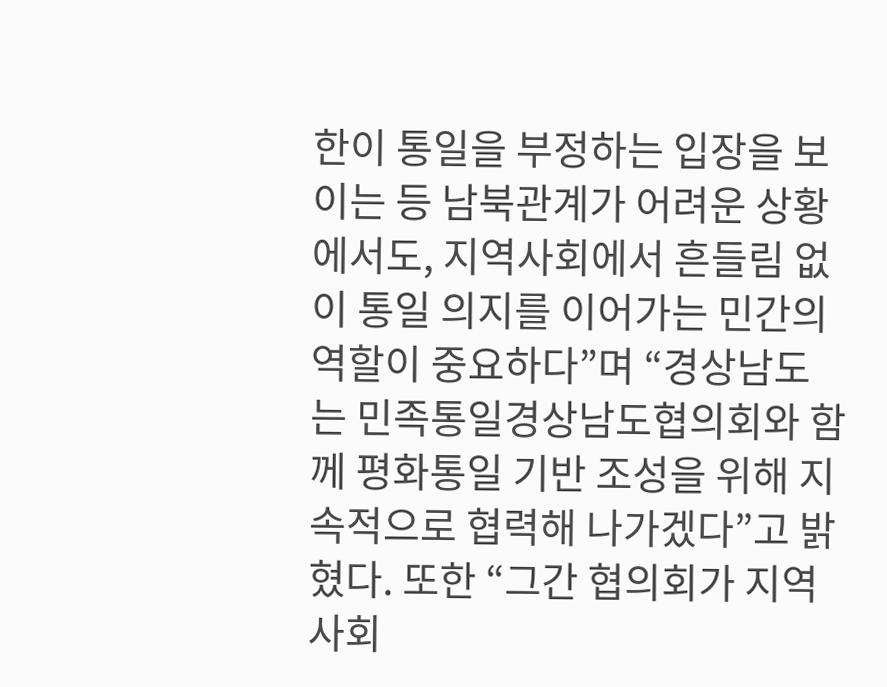한이 통일을 부정하는 입장을 보이는 등 남북관계가 어려운 상황에서도, 지역사회에서 흔들림 없이 통일 의지를 이어가는 민간의 역할이 중요하다”며 “경상남도는 민족통일경상남도협의회와 함께 평화통일 기반 조성을 위해 지속적으로 협력해 나가겠다”고 밝혔다. 또한 “그간 협의회가 지역사회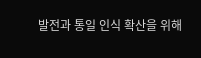발전과 통일 인식 확산을 위해